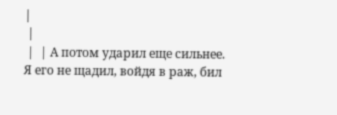|
 |
 |  | А потом ударил еще сильнее. Я его не щадил, войдя в раж, бил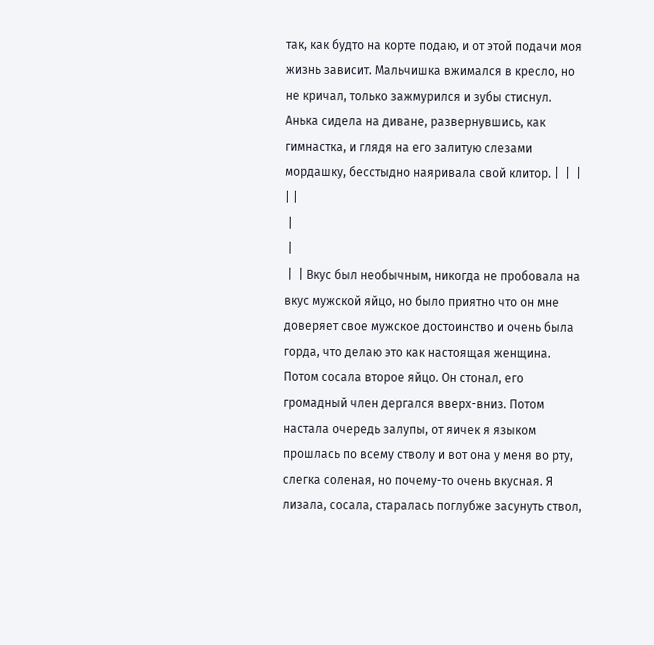так, как будто на корте подаю, и от этой подачи моя жизнь зависит. Мальчишка вжимался в кресло, но не кричал, только зажмурился и зубы стиснул. Анька сидела на диване, развернувшись, как гимнастка, и глядя на его залитую слезами мордашку, бесстыдно наяривала свой клитор. |  |  |
| |
 |
 |
 |  | Вкус был необычным, никогда не пробовала на вкус мужской яйцо, но было приятно что он мне доверяет свое мужское достоинство и очень была горда, что делаю это как настоящая женщина. Потом сосала второе яйцо. Он стонал, его громадный член дергался вверх-вниз. Потом настала очередь залупы, от яичек я языком прошлась по всему стволу и вот она у меня во рту, слегка соленая, но почему-то очень вкусная. Я лизала, сосала, старалась поглубже засунуть ствол,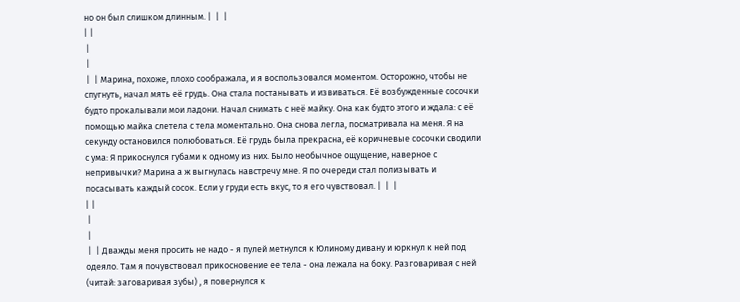но он был слишком длинным. |  |  |
| |
 |
 |
 |  | Марина, похоже, плохо соображала, и я воспользовался моментом. Осторожно, чтобы не спугнуть, начал мять её грудь. Она стала постанывать и извиваться. Её возбужденные сосочки будто прокалывали мои ладони. Начал снимать с неё майку. Она как будто этого и ждала: с её помощью майка слетела с тела моментально. Она снова легла, посматривала на меня. Я на секунду остановился полюбоваться. Её грудь была прекрасна, её коричневые сосочки сводили с ума: Я прикоснулся губами к одному из них. Было необычное ощущение, наверное с непривычки? Марина а ж выгнулась навстречу мне. Я по очереди стал полизывать и посасывать каждый сосок. Если у груди есть вкус, то я его чувствовал. |  |  |
| |
 |
 |
 |  | Дважды меня просить не надо - я пулей метнулся к Юлиному дивану и юркнул к ней под одеяло. Там я почувствовал прикосновение ее тела - она лежала на боку. Разговаривая с ней (читай: заговаривая зубы) , я повернулся к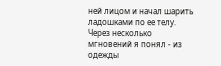ней лицом и начал шарить ладошками по ее телу. Через несколько мгновений я понял - из одежды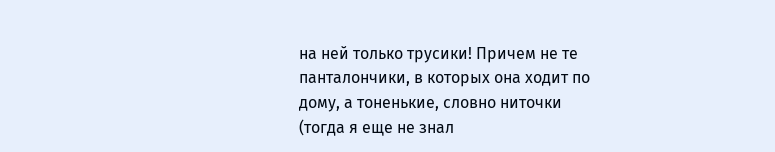на ней только трусики! Причем не те панталончики, в которых она ходит по дому, а тоненькие, словно ниточки (тогда я еще не знал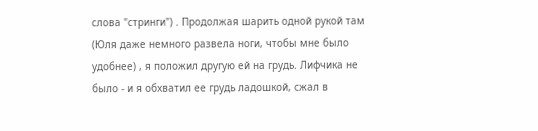слова "стринги") . Продолжая шарить одной рукой там (Юля даже немного развела ноги, чтобы мне было удобнее) , я положил другую ей на грудь. Лифчика не было - и я обхватил ее грудь ладошкой, сжал в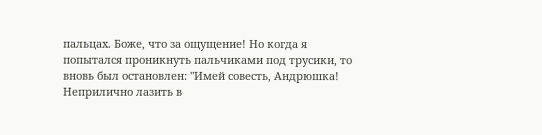пальцах. Боже, что за ощущение! Но когда я попытался проникнуть пальчиками под трусики, то вновь был остановлен: "Имей совесть, Андрюшка! Неприлично лазить в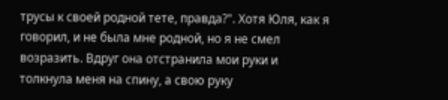трусы к своей родной тете, правда?". Хотя Юля, как я говорил, и не была мне родной, но я не смел возразить. Вдруг она отстранила мои руки и толкнула меня на спину, а свою руку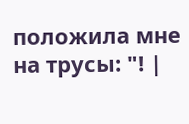положила мне на трусы: "! |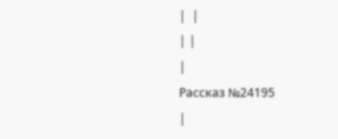|  |
| |
|
Рассказ №24195
|